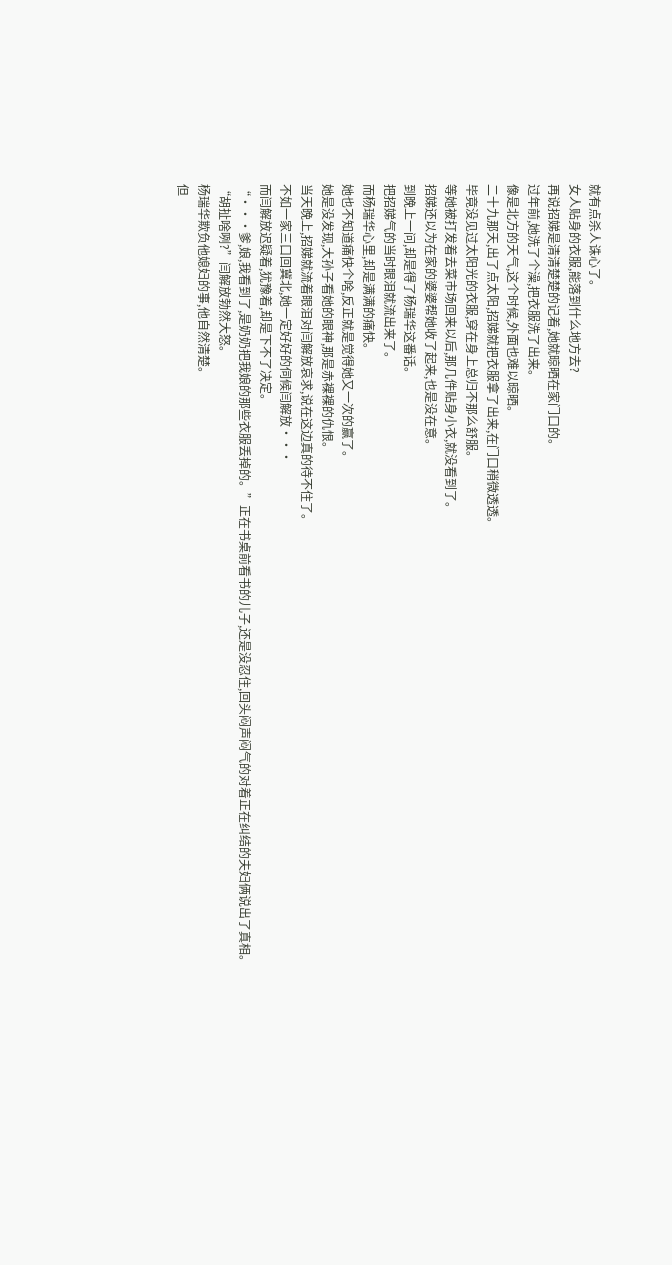就有点杀人诛心了。
女人贴身的衣服,能落到什么地方去?
再说招娣是清清楚楚的记着,她就晾晒在家门口的。
过年前,她洗了个澡,把衣服洗了出来。
像是北方的天气,这个时候,外面也难以晾晒。
二十九那天,出了点太阳,招娣就把衣服拿了出来,在门口稍微透透。
毕竟没见过太阳光的衣服,穿在身上总归不那么舒服。
等她被打发着去菜市场回来以后,那几件贴身小衣,就没看到了。
招娣还以为在家的婆婆帮她收了起来,也是没在意。
到晚上一问,却是得了杨瑞华这番话。
把招娣气的当时眼泪就流出来了。
而杨瑞华心里,却是满满的痛快。
她也不知道痛快个啥,反正就是觉得她又一次的赢了。
她是没发现,大孙子看她的眼神,那是赤裸裸的仇恨。
当天晚上,招娣就流着眼泪对闫解放哀求,说在这边真的待不住了。
不如一家三口回冀北,她一定好好的伺候闫解放···
而闫解放迟疑着,犹豫着,却是下不了决定。
“···爹,娘,我看到了,是奶奶把我娘的那些衣服丢掉的。”正在书桌前看书的儿子,还是没忍住,回头闷声闷气的对着正在纠结的夫妇俩说出了真相。
“胡扯啥咧?”闫解放勃然大怒。
杨瑞华欺负他媳妇的事,他自然清楚。
但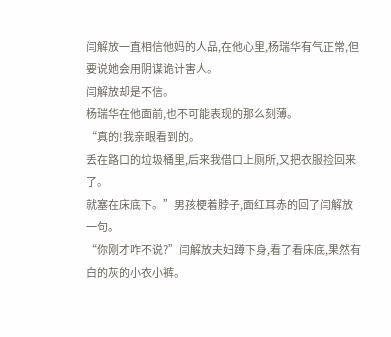闫解放一直相信他妈的人品,在他心里,杨瑞华有气正常,但要说她会用阴谋诡计害人。
闫解放却是不信。
杨瑞华在他面前,也不可能表现的那么刻薄。
“真的!我亲眼看到的。
丢在路口的垃圾桶里,后来我借口上厕所,又把衣服捡回来了。
就塞在床底下。”男孩梗着脖子,面红耳赤的回了闫解放一句。
“你刚才咋不说?”闫解放夫妇蹲下身,看了看床底,果然有白的灰的小衣小裤。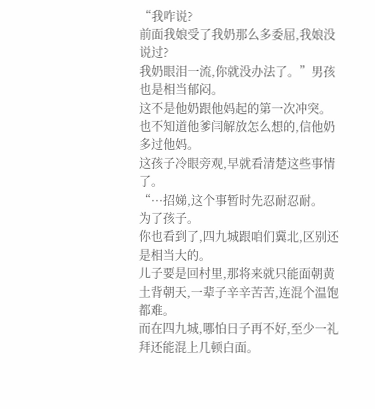“我咋说?
前面我娘受了我奶那么多委屈,我娘没说过?
我奶眼泪一流,你就没办法了。”男孩也是相当郁闷。
这不是他奶跟他妈起的第一次冲突。
也不知道他爹闫解放怎么想的,信他奶多过他妈。
这孩子冷眼旁观,早就看清楚这些事情了。
“···招娣,这个事暂时先忍耐忍耐。
为了孩子。
你也看到了,四九城跟咱们冀北,区别还是相当大的。
儿子要是回村里,那将来就只能面朝黄土背朝天,一辈子辛辛苦苦,连混个温饱都难。
而在四九城,哪怕日子再不好,至少一礼拜还能混上几顿白面。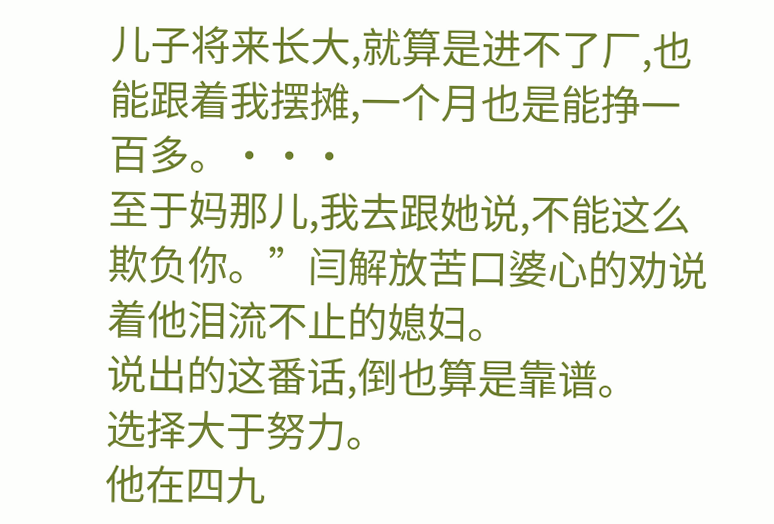儿子将来长大,就算是进不了厂,也能跟着我摆摊,一个月也是能挣一百多。···
至于妈那儿,我去跟她说,不能这么欺负你。”闫解放苦口婆心的劝说着他泪流不止的媳妇。
说出的这番话,倒也算是靠谱。
选择大于努力。
他在四九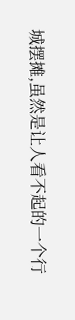城摆摊,虽然是让人看不起的一个行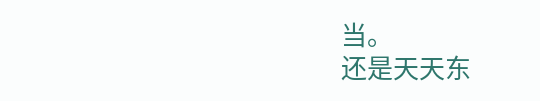当。
还是天天东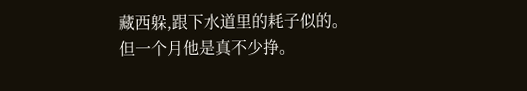藏西躲,跟下水道里的耗子似的。
但一个月他是真不少挣。